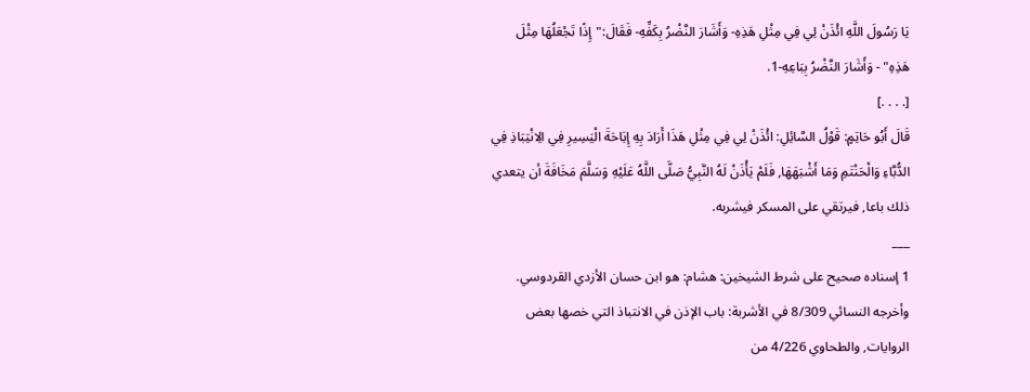يَا رَسُولَ اللَّهِ ائْذَنْ لِي فِي مِثْلِ هَذِهِ- وَأَشَارَ النَّضْرُ بِكَفِّهِ- فَقَالَ:"إِذًا تَجْعَلُهَا مِثْلَ هَذِهِ" - وَأَشَارَ النَّضْرُ بِبَاعِهِ-1.
[. . . .]
قَالَ أَبُو حَاتِمٍ: قَوْلُ السَّائِلِ: ائْذَنْ لِي فِي مِثْلِ هَذَا أَرَادَ بِهِ إِبَاحَةَ الْيَسِيرِ فِي الِانْتِبَاذِ فِي الدُّبَّاءِ وَالْحَنْتَمِ وَمَا أَشْبَهَهَا, فَلَمْ يَأْذَنْ لَهُ النَّبِيُّ صَلَّى اللَّهُ عَلَيْهِ وَسَلَّمَ مَخَافَةَ أن يتعدي ذلك باعا, فيرتقي على المسكر فيشربه.
___
1 إسناده صحيح على شرط الشيخين: هشام: هو ابن حسان الأزدي القردوسي.
وأخرجه النسائي 8/309 في الأشربة: باب الإذن في الانتباذ التي خصها بعض الروايات, والطحاوي 4/226 من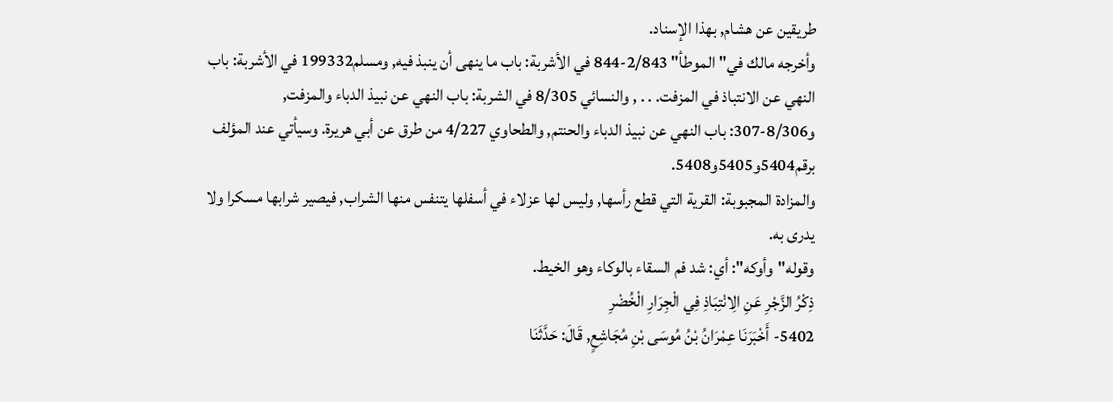طريقين عن هشام, بهذا الإسناد.
وأخرجه مالك في"الموطأ" 2/843-844 في الأشربة: باب ما ينهى أن ينبذ فيه, ومسلم199332 في الأشربة: باب النهي عن الانتباذ في المزفت. . . , والنسائي 8/305 في الشربة: باب النهي عن نبيذ الدباء والمزفت, و8/306-307: باب النهي عن نبيذ الدباء والحنتم, والطحاوي 4/227 من طرق عن أبي هريرة. وسيأتي عند المؤلف برقم5404و5405و5408.
والمزادة المجبوبة: القرية التي قطع رأسها, وليس لها عزلاء في أسفلها يتنفس منها الشراب, فيصير شرابها مسكرا ولا يدرى به.
وقوله"وأوكه": أي: شد فم السقاء بالوكاء وهو الخيط.
ذِكْرُ الزَّجْرِ عَنِ الِانْتِبَاذِ فِي الْجِرَارِ الْخُضْرِ
5402- أَخْبَرَنَا عِمْرَانُ بْنُ مُوسَى بْنِ مُجَاشِعٍ, قَالَ: حَدَّثَنَا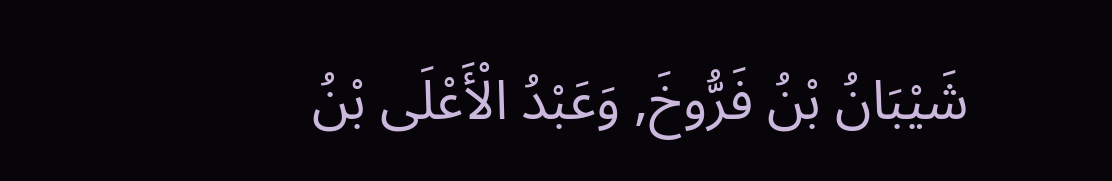شَيْبَانُ بْنُ فَرُّوخَ, وَعَبْدُ الْأَعْلَى بْنُ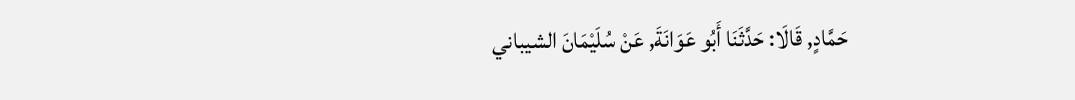حَمَّادٍ, قَالَا: حَدَّثَنَا أَبُو عَوَانَةَ, عَنْ سُلَيْمَانَ الشيباني